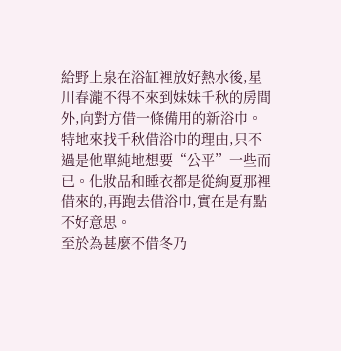給野上泉在浴缸裡放好熱水後,星川春瀧不得不來到妹妹千秋的房間外,向對方借一條備用的新浴巾。
特地來找千秋借浴巾的理由,只不過是他單純地想要“公平”一些而已。化妝品和睡衣都是從絢夏那裡借來的,再跑去借浴巾,實在是有點不好意思。
至於為甚麼不借冬乃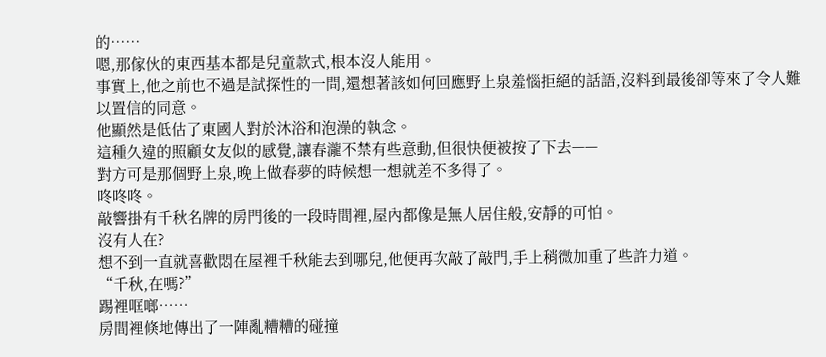的……
嗯,那傢伙的東西基本都是兒童款式,根本沒人能用。
事實上,他之前也不過是試探性的一問,還想著該如何回應野上泉羞惱拒絕的話語,沒料到最後卻等來了令人難以置信的同意。
他顯然是低估了東國人對於沐浴和泡澡的執念。
這種久違的照顧女友似的感覺,讓春瀧不禁有些意動,但很快便被按了下去——
對方可是那個野上泉,晚上做春夢的時候想一想就差不多得了。
咚咚咚。
敲響掛有千秋名牌的房門後的一段時間裡,屋內都像是無人居住般,安靜的可怕。
沒有人在?
想不到一直就喜歡悶在屋裡千秋能去到哪兒,他便再次敲了敲門,手上稍微加重了些許力道。
“千秋,在嗎?”
踢裡哐啷……
房間裡倏地傳出了一陣亂糟糟的碰撞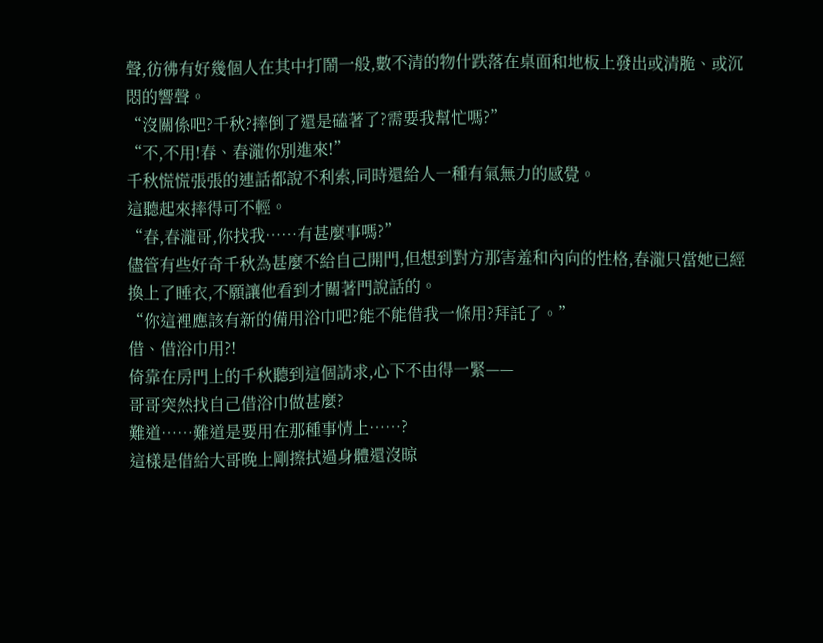聲,彷彿有好幾個人在其中打鬧一般,數不清的物什跌落在桌面和地板上發出或清脆、或沉悶的響聲。
“沒關係吧?千秋?摔倒了還是磕著了?需要我幫忙嗎?”
“不,不用!春、春瀧你別進來!”
千秋慌慌張張的連話都說不利索,同時還給人一種有氣無力的感覺。
這聽起來摔得可不輕。
“春,春瀧哥,你找我……有甚麼事嗎?”
儘管有些好奇千秋為甚麼不給自己開門,但想到對方那害羞和內向的性格,春瀧只當她已經換上了睡衣,不願讓他看到才關著門說話的。
“你這裡應該有新的備用浴巾吧?能不能借我一條用?拜託了。”
借、借浴巾用?!
倚靠在房門上的千秋聽到這個請求,心下不由得一緊——
哥哥突然找自己借浴巾做甚麼?
難道……難道是要用在那種事情上……?
這樣是借給大哥晚上剛擦拭過身體還沒晾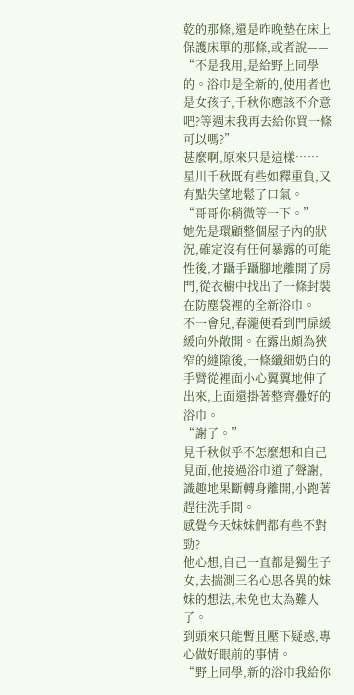乾的那條,還是昨晚墊在床上保護床單的那條,或者說——
“不是我用,是給野上同學的。浴巾是全新的,使用者也是女孩子,千秋你應該不介意吧?等週末我再去給你買一條可以嗎?”
甚麼啊,原來只是這樣……
星川千秋既有些如釋重負,又有點失望地鬆了口氣。
“哥哥你稍微等一下。”
她先是環顧整個屋子內的狀況,確定沒有任何暴露的可能性後,才躡手躡腳地離開了房門,從衣櫥中找出了一條封裝在防塵袋裡的全新浴巾。
不一會兒,春瀧便看到門扉緩緩向外敞開。在露出頗為狹窄的縫隙後,一條纖細奶白的手臂從裡面小心翼翼地伸了出來,上面還掛著整齊疊好的浴巾。
“謝了。”
見千秋似乎不怎麼想和自己見面,他接過浴巾道了聲謝,識趣地果斷轉身離開,小跑著趕往洗手間。
感覺今天妹妹們都有些不對勁?
他心想,自己一直都是獨生子女,去揣測三名心思各異的妹妹的想法,未免也太為難人了。
到頭來只能暫且壓下疑惑,專心做好眼前的事情。
“野上同學,新的浴巾我給你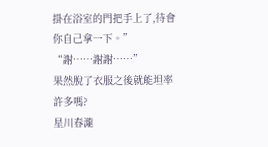掛在浴室的門把手上了,待會你自己拿一下。”
“謝……謝謝……”
果然脫了衣服之後就能坦率許多嗎?
星川春瀧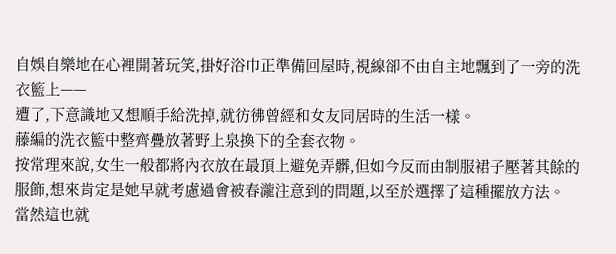自娛自樂地在心裡開著玩笑,掛好浴巾正準備回屋時,視線卻不由自主地飄到了一旁的洗衣籃上——
遭了,下意識地又想順手給洗掉,就彷彿曾經和女友同居時的生活一樣。
藤編的洗衣籃中整齊疊放著野上泉換下的全套衣物。
按常理來說,女生一般都將內衣放在最頂上避免弄髒,但如今反而由制服裙子壓著其餘的服飾,想來肯定是她早就考慮過會被春瀧注意到的問題,以至於選擇了這種擺放方法。
當然這也就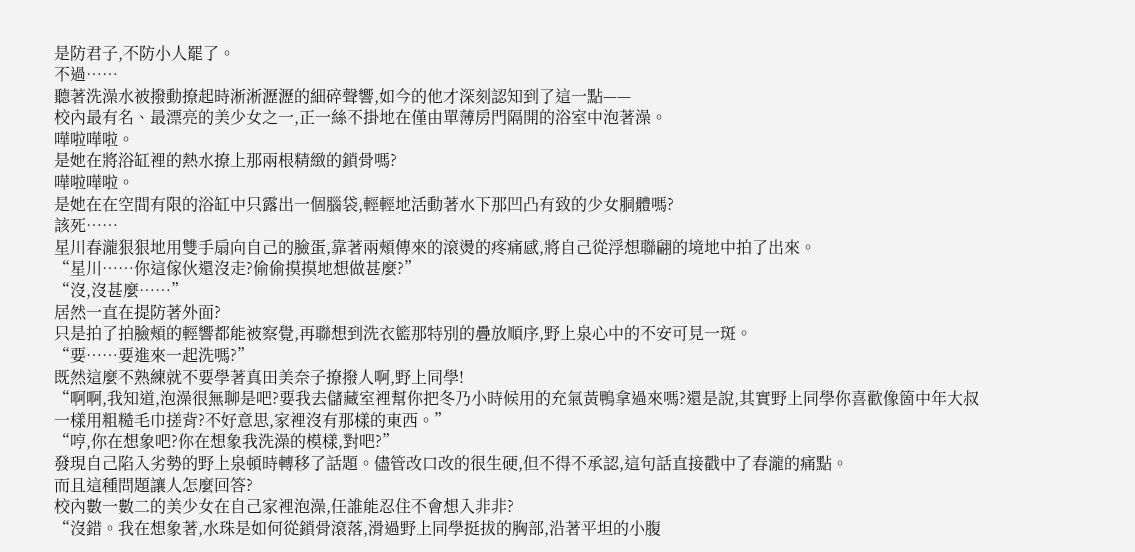是防君子,不防小人罷了。
不過……
聽著洗澡水被撥動撩起時淅淅瀝瀝的細碎聲響,如今的他才深刻認知到了這一點——
校內最有名、最漂亮的美少女之一,正一絲不掛地在僅由單薄房門隔開的浴室中泡著澡。
嘩啦嘩啦。
是她在將浴缸裡的熱水撩上那兩根精緻的鎖骨嗎?
嘩啦嘩啦。
是她在在空間有限的浴缸中只露出一個腦袋,輕輕地活動著水下那凹凸有致的少女胴體嗎?
該死……
星川春瀧狠狠地用雙手扇向自己的臉蛋,靠著兩頰傳來的滾燙的疼痛感,將自己從浮想聯翩的境地中拍了出來。
“星川……你這傢伙還沒走?偷偷摸摸地想做甚麼?”
“沒,沒甚麼……”
居然一直在提防著外面?
只是拍了拍臉頰的輕響都能被察覺,再聯想到洗衣籃那特別的疊放順序,野上泉心中的不安可見一斑。
“要……要進來一起洗嗎?”
既然這麼不熟練就不要學著真田美奈子撩撥人啊,野上同學!
“啊啊,我知道,泡澡很無聊是吧?要我去儲藏室裡幫你把冬乃小時候用的充氣黃鴨拿過來嗎?還是說,其實野上同學你喜歡像箇中年大叔一樣用粗糙毛巾搓背?不好意思,家裡沒有那樣的東西。”
“哼,你在想象吧?你在想象我洗澡的模樣,對吧?”
發現自己陷入劣勢的野上泉頓時轉移了話題。儘管改口改的很生硬,但不得不承認,這句話直接戳中了春瀧的痛點。
而且這種問題讓人怎麼回答?
校內數一數二的美少女在自己家裡泡澡,任誰能忍住不會想入非非?
“沒錯。我在想象著,水珠是如何從鎖骨滾落,滑過野上同學挺拔的胸部,沿著平坦的小腹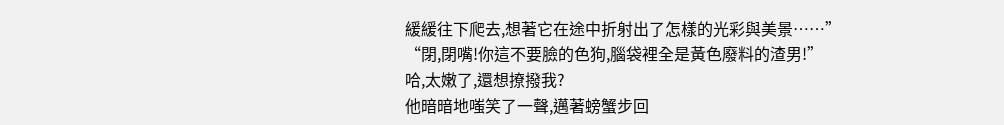緩緩往下爬去,想著它在途中折射出了怎樣的光彩與美景……”
“閉,閉嘴!你這不要臉的色狗,腦袋裡全是黃色廢料的渣男!”
哈,太嫩了,還想撩撥我?
他暗暗地嗤笑了一聲,邁著螃蟹步回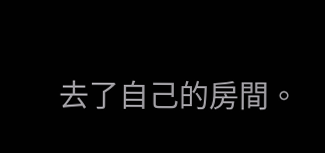去了自己的房間。